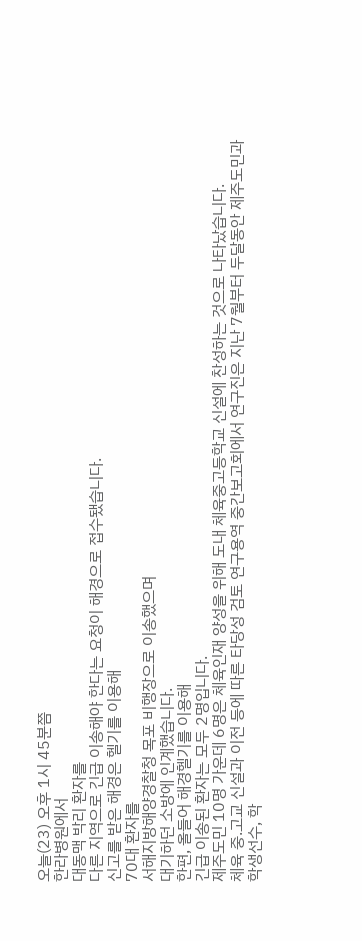오늘(23) 오후 1시 45분쯤
한라병원에서
대동맥 박리 환자를
다른 지역으로 긴급 이송해야 한다는 요청이 해경으로 접수됐습니다.
신고를 받은 해경은 헬기를 이용해
70대 환자를
서해지방해양경찰청 목포 비행장으로 이송했으며
대기하던 소방에 인계했습니다.
한편, 올들어 해경헬기를 이용해
긴급 이송된 환자는 모두 2명입니다.
제주도민 10명 가운데 6명은 체육인재 양성을 위해 도내 체육중고등학교 신설에 찬성하는 것으로 나타났습니다.
체육 중.고교 신설과 이전 등에 따른 타당성 검토 연구용역 중간보고회에서 연구진은 지난 7월부터 두달동안 제주도민과 학생선수, 학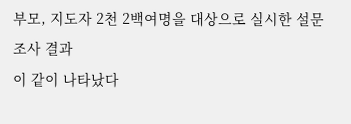부모, 지도자 2천 2백여명을 대상으로 실시한 설문 조사 결과
이 같이 나타났다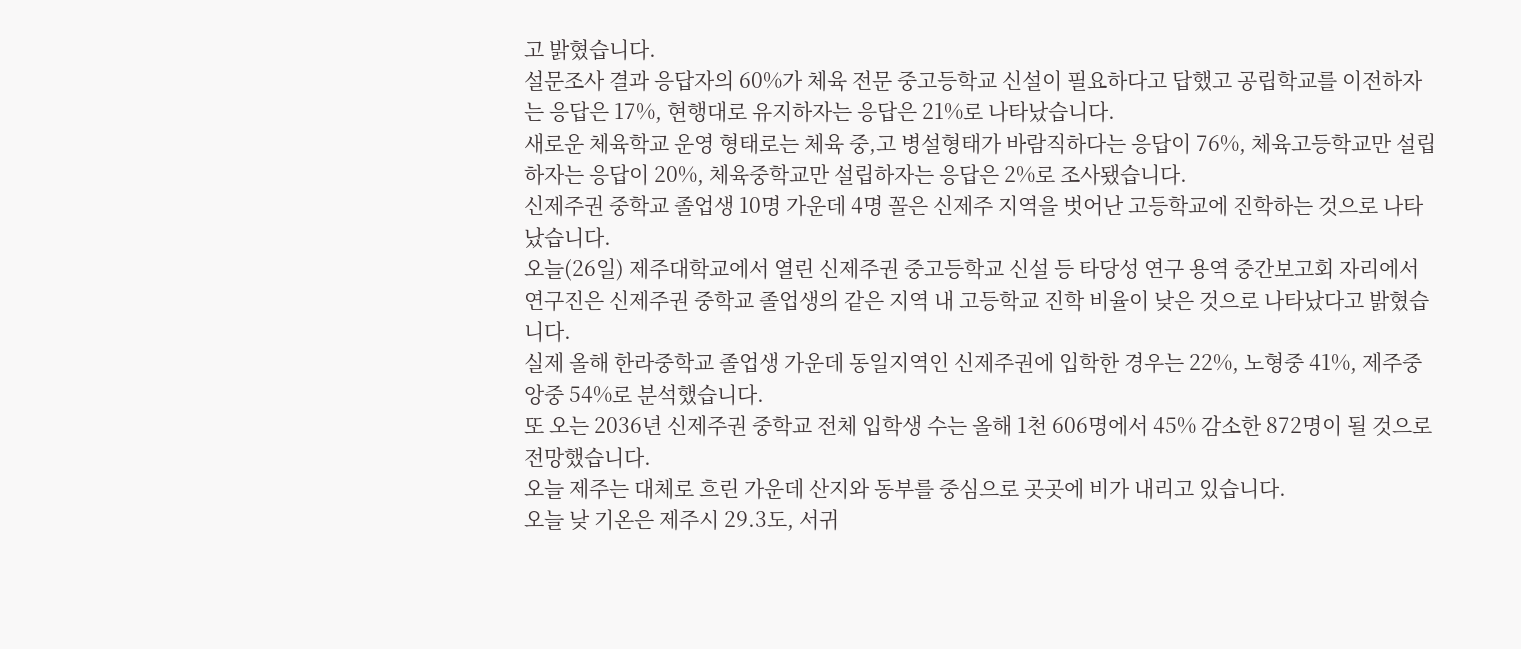고 밝혔습니다.
설문조사 결과 응답자의 60%가 체육 전문 중고등학교 신설이 필요하다고 답했고 공립학교를 이전하자는 응답은 17%, 현행대로 유지하자는 응답은 21%로 나타났습니다.
새로운 체육학교 운영 형태로는 체육 중,고 병설형태가 바람직하다는 응답이 76%, 체육고등학교만 설립하자는 응답이 20%, 체육중학교만 설립하자는 응답은 2%로 조사됐습니다.
신제주권 중학교 졸업생 10명 가운데 4명 꼴은 신제주 지역을 벗어난 고등학교에 진학하는 것으로 나타났습니다.
오늘(26일) 제주대학교에서 열린 신제주권 중고등학교 신설 등 타당성 연구 용역 중간보고회 자리에서 연구진은 신제주권 중학교 졸업생의 같은 지역 내 고등학교 진학 비율이 낮은 것으로 나타났다고 밝혔습니다.
실제 올해 한라중학교 졸업생 가운데 동일지역인 신제주권에 입학한 경우는 22%, 노형중 41%, 제주중앙중 54%로 분석했습니다.
또 오는 2036년 신제주권 중학교 전체 입학생 수는 올해 1천 606명에서 45% 감소한 872명이 될 것으로 전망했습니다.
오늘 제주는 대체로 흐린 가운데 산지와 동부를 중심으로 곳곳에 비가 내리고 있습니다.
오늘 낮 기온은 제주시 29.3도, 서귀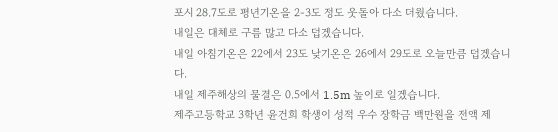포시 28.7도로 평년기온을 2-3도 정도 웃돌아 다소 더웠습니다.
내일은 대체로 구름 많고 다소 덥겠습니다.
내일 아침기온은 22에서 23도 낮기온은 26에서 29도로 오늘만큼 덥겠습니다.
내일 제주해상의 물결은 0.5에서 1.5m 높이로 일겠습니다.
제주고등학교 3학년 윤건희 학생이 성적 우수 장학금 백만원을 전액 제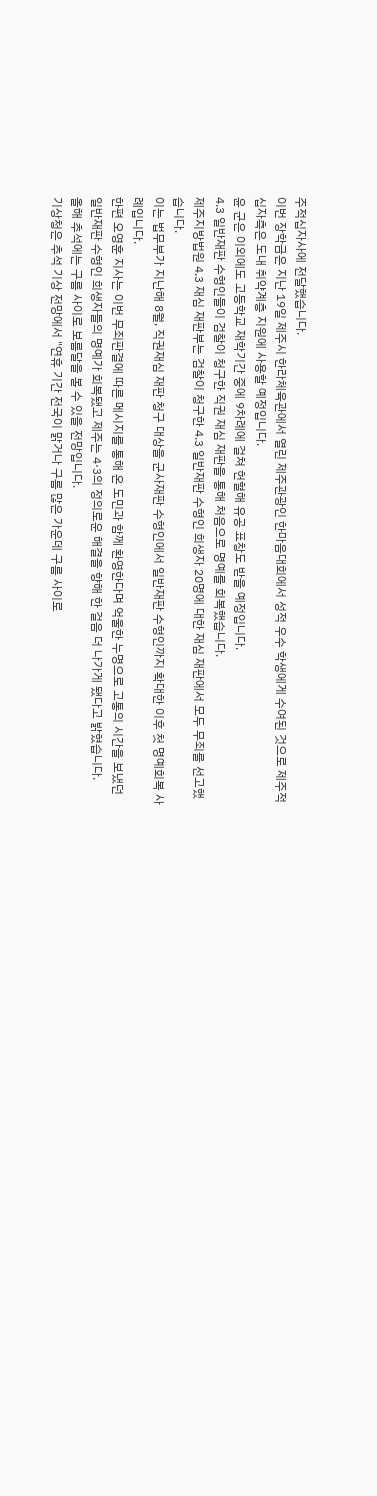주적십자사에 전달했습니다.
이번 장학금은 지난 19일 제주시 한라체육관에서 열린 제주관광인 한마음대회에서 성적 우수 학생에게 수여된 것으로 제주적십자측은 도내 취약계층 지원에 사용할 예정입니다.
윤 군은 이외에도 고등학교 재학기간 중에 9차례에 걸쳐 헌혈해 유공 표창도 받을 예정입니다.
4.3 일반재판 수형인들이 검찰이 청구한 직권 재심 재판을 통해 처음으로 명예를 회복했습니다.
제주지방법원 4.3 재심 재판부는 검찰이 청구한 4.3 일반재판 수형인 희생자 20명에 대한 재심 재판에서 모두 무죄를 선고했습니다.
이는 법무부가 지난해 8월, 직권재심 재판 청구 대상을 군사재판 수형인에서 일반재판 수형인까지 확대한 이후 첫 명예회복 사례입니다.
한편 오영훈 지사는 이번 무죄판결에 따른 메시지를 통해 온 도민과 함께 환영한다며 억울한 누명으로 고통의 시간을 보냈던 일반재판 수형인 희생자들의 명예가 회복됐고 제주는 4·3의 정의로운 해결을 향해 한 걸음 더 나가게 됐다고 밝혔습니다.
올해 추석에는 구름 사이로 보름달을 볼 수 있을 전망입니다.
기상청은 추석 기상 전망에서 "연휴 기간 전국이 맑거나 구름 많은 가운데 구름 사이로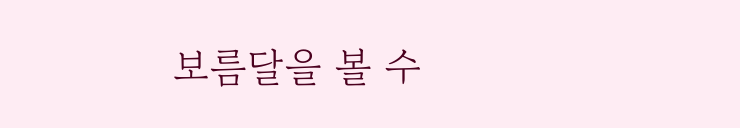보름달을 볼 수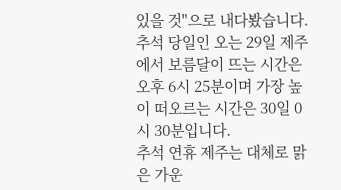있을 것"으로 내다봤습니다.
추석 당일인 오는 29일 제주에서 보름달이 뜨는 시간은 오후 6시 25분이며 가장 높이 떠오르는 시간은 30일 0시 30분입니다.
추석 연휴 제주는 대체로 맑은 가운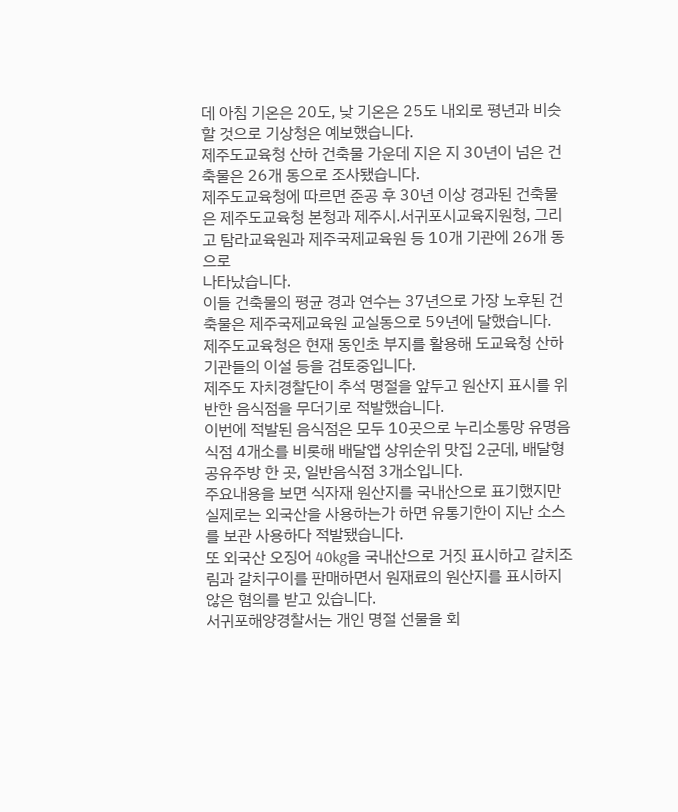데 아침 기온은 20도, 낮 기온은 25도 내외로 평년과 비슷할 것으로 기상청은 예보했습니다.
제주도교육청 산하 건축물 가운데 지은 지 30년이 넘은 건축물은 26개 동으로 조사됐습니다.
제주도교육청에 따르면 준공 후 30년 이상 경과된 건축물은 제주도교육청 본청과 제주시.서귀포시교육지원청, 그리고 탐라교육원과 제주국제교육원 등 10개 기관에 26개 동으로
나타났습니다.
이들 건축물의 평균 경과 연수는 37년으로 가장 노후된 건축물은 제주국제교육원 교실동으로 59년에 달했습니다.
제주도교육청은 현재 동인초 부지를 활용해 도교육청 산하 기관들의 이설 등을 검토중입니다.
제주도 자치경찰단이 추석 명절을 앞두고 원산지 표시를 위반한 음식점을 무더기로 적발했습니다.
이번에 적발된 음식점은 모두 10곳으로 누리소통망 유명음식점 4개소를 비롯해 배달앱 상위순위 맛집 2군데, 배달형 공유주방 한 곳, 일반음식점 3개소입니다.
주요내용을 보면 식자재 원산지를 국내산으로 표기했지만 실제로는 외국산을 사용하는가 하면 유통기한이 지난 소스를 보관 사용하다 적발됐습니다.
또 외국산 오징어 40kg을 국내산으로 거짓 표시하고 갈치조림과 갈치구이를 판매하면서 원재료의 원산지를 표시하지 않은 혐의를 받고 있습니다.
서귀포해양경찰서는 개인 명절 선물을 회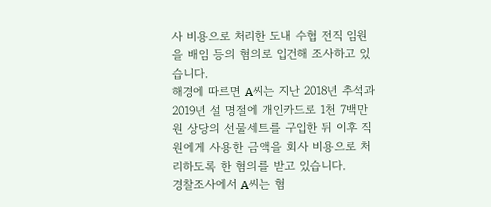사 비용으로 처리한 도내 수협 전직 임원을 배임 등의 혐의로 입건해 조사하고 있습니다.
해경에 따르면 A씨는 지난 2018년 추석과 2019년 설 명절에 개인카드로 1천 7백만 원 상당의 선물세트를 구입한 뒤 이후 직원에게 사용한 금액을 회사 비용으로 처리하도록 한 혐의를 받고 있습니다.
경찰조사에서 A씨는 혐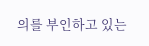의를 부인하고 있는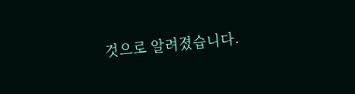것으로 알려졌습니다.